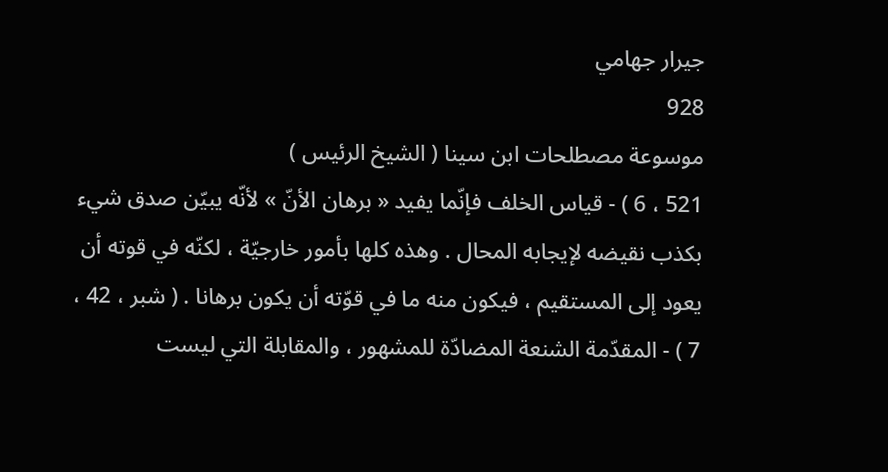جيرار جهامي
928
موسوعة مصطلحات ابن سينا ( الشيخ الرئيس )
521 ، 6 ) - قياس الخلف فإنّما يفيد « برهان الأنّ » لأنّه يبيّن صدق شيء بكذب نقيضه لإيجابه المحال . وهذه كلها بأمور خارجيّة ، لكنّه في قوته أن يعود إلى المستقيم ، فيكون منه ما في قوّته أن يكون برهانا . ( شبر ، 42 ، 7 ) - المقدّمة الشنعة المضادّة للمشهور ، والمقابلة التي ليست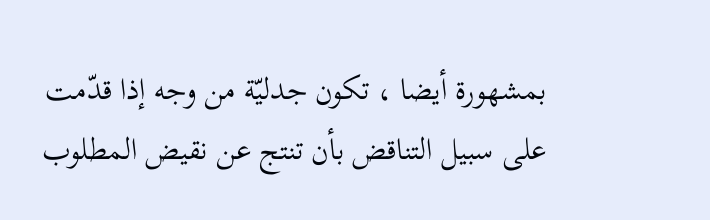بمشهورة أيضا ، تكون جدليّة من وجه إذا قدّمت على سبيل التناقض بأن تنتج عن نقيض المطلوب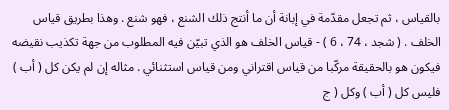بالقياس ، ثم تجعل مقدّمة في إبانة أن ما أنتج ذلك الشنع ، فهو شنع . وهذا بطريق قياس الخلف . ( شجد ، 74 ، 6 ) - قياس الخلف هو الذي تبيّن فيه المطلوب من جهة تكذيب نقيضه فيكون هو بالحقيقة مركّبا من قياس اقتراني ومن قياس استثنائي . مثاله إن لم يكن كل ( أب ) فليس كل ( أب ) وكل ( ج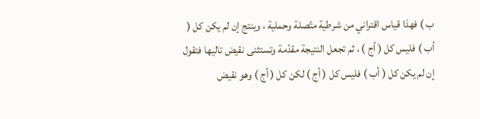ب ) فهذا قياس اقتراني من شرطية متّصلة وحملية ، وينتج إن لم يكن كل ( أب ) فليس كل ( أج ) ، ثم تجعل النتيجة مقدّمة وتستثنى نقيض تاليها فتقول إن لم يكن كل ( أب ) فليس كل ( أج ) لكن كل ( أج ) وهو نقيض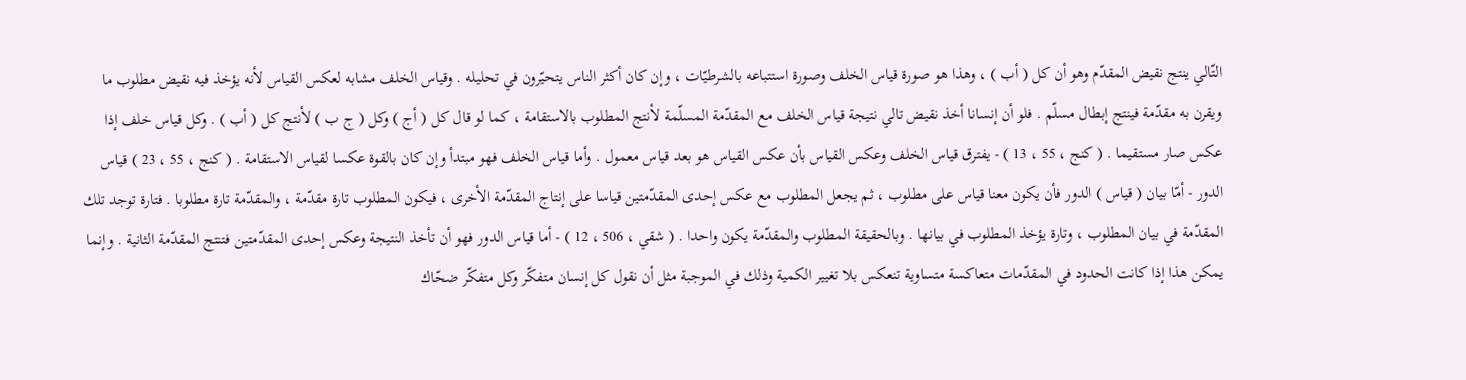التّالي ينتج نقيض المقدّم وهو أن كل ( أب ) ، وهذا هو صورة قياس الخلف وصورة استتباعه بالشرطيّات ، وإن كان أكثر الناس يتحيّرون في تحليله . وقياس الخلف مشابه لعكس القياس لأنه يؤخذ فيه نقيض مطلوب ما ويقرن به مقدّمة فينتج إبطال مسلّم . فلو أن إنسانا أخذ نقيض تالي نتيجة قياس الخلف مع المقدّمة المسلّمة لأنتج المطلوب بالاستقامة ، كما لو قال كل ( أج ) وكل ( ج ب ) لأنتج كل ( أب ) . وكل قياس خلف إذا عكس صار مستقيما . ( كنج ، 55 ، 13 ) - يفترق قياس الخلف وعكس القياس بأن عكس القياس هو بعد قياس معمول . وأما قياس الخلف فهو مبتدأ وإن كان بالقوة عكسا لقياس الاستقامة . ( كنج ، 55 ، 23 ) قياس الدور - أمّا بيان ( قياس ) الدور فأن يكون معنا قياس على مطلوب ، ثم يجعل المطلوب مع عكس إحدى المقدّمتين قياسا على إنتاج المقدّمة الأخرى ، فيكون المطلوب تارة مقدّمة ، والمقدّمة تارة مطلوبا . فتارة توجد تلك المقدّمة في بيان المطلوب ، وتارة يؤخذ المطلوب في بيانها . وبالحقيقة المطلوب والمقدّمة يكون واحدا . ( شقي ، 506 ، 12 ) - أما قياس الدور فهو أن تأخذ النتيجة وعكس إحدى المقدّمتين فتنتج المقدّمة الثانية . وإنما يمكن هذا إذا كانت الحدود في المقدّمات متعاكسة متساوية تنعكس بلا تغيير الكمية وذلك في الموجبة مثل أن نقول كل إنسان متفكّر وكل متفكّر ضحّاك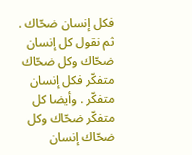فكل إنسان ضحّاك . ثم نقول كل إنسان ضحّاك وكل ضحّاك متفكّر فكل إنسان متفكّر . وأيضا كل متفكّر ضحّاك وكل ضحّاك إنسان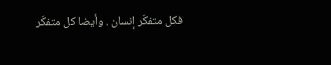فكل متفكّر إنسان . وأيضا كل متفكّر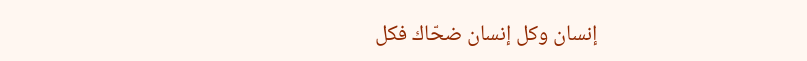إنسان وكل إنسان ضحّاك فكل